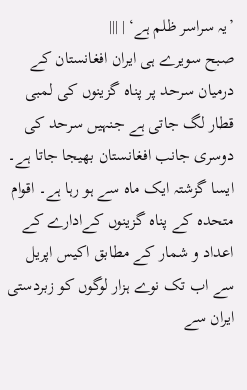’یہ سراسر ظلم ہے‘ | |||
صبح سویرے ہی ایران افغانستان کے درمیان سرحد پر پناہ گزینوں کی لمبی قطار لگ جاتی ہے جنہیں سرحد کی دوسری جانب افغانستان بھیجا جاتا ہے۔ ایسا گزشتہ ایک ماہ سے ہو رہا ہے۔ اقوام متحدہ کے پناہ گزینوں کےادارے کے اعداد و شمار کے مطابق اکیس اپریل سے اب تک نوے ہزار لوگوں کو زبردستی ایران سے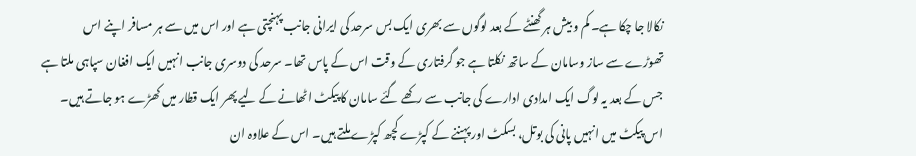نکالا جا چکا ہے۔ کم و بیش ہر گھنٹے کے بعد لوگوں سے بھری ایک بس سرحد کی ایرانی جانب پہنچتی ہے اور اس میں سے ہر مسافر اپنے اس تھوڑے سے ساز وسامان کے ساتھ نکلتا ہے جو گرفتاری کے وقت اس کے پاس تھا۔ سرحد کی دوسری جانب انہیں ایک افغان سپاہی ملتا ہے جس کے بعد یہ لوگ ایک امدادی ادارے کی جانب سے رکھے گئے سامان کا پیکٹ اٹھانے کے لیے پھر ایک قطار میں کھڑے ہو جاتے ہیں۔ اس پیکٹ میں انہیں پانی کی بوتل، بسکٹ اور پہننے کے کپڑے کچھ کپڑے ملتے ہیں۔ اس کے علاوہ ان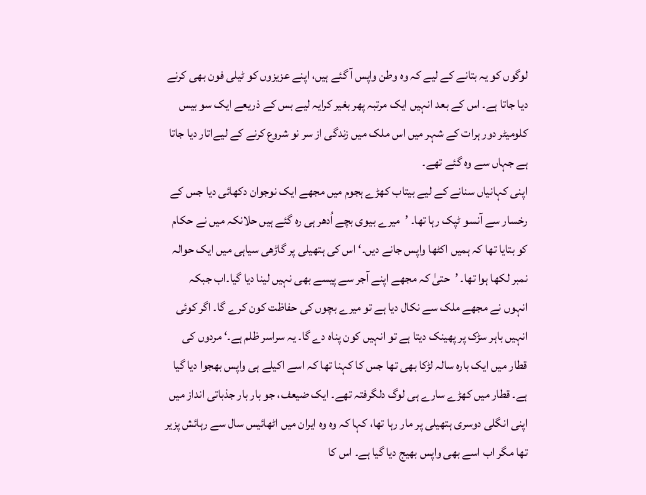لوگوں کو یہ بتانے کے لیے کہ وہ وطن واپس آ گئے ہیں، اپنے عزیزوں کو ٹیلی فون بھی کرنے دیا جاتا ہے۔ اس کے بعد انہیں ایک مرتبہ پھر بغیر کرایہ لیے بس کے ذریعے ایک سو بیس کلومیٹر دور ہرات کے شہر میں اس ملک میں زندگی از سر نو شروع کرنے کے لیےاتار دیا جاتا ہے جہاں سے وہ گئے تھے۔
اپنی کہانیاں سنانے کے لیے بیتاب کھڑے ہجوم میں مجھے ایک نوجوان دکھائی دیا جس کے رخسار سے آنسو ٹپک رہا تھا۔ ’میرے بیوی بچے اُدھر ہی رہ گئے ہیں حلانکہ میں نے حکام کو بتایا تھا کہ ہمیں اکٹھا واپس جانے دیں۔‘ اس کی ہتھیلی پر گاڑھی سیاہی میں ایک حوالہ نمبر لکھا ہوا تھا۔ ’حتیٰ کہ مجھے اپنے آجر سے پیسے بھی نہیں لینا دیا گیا۔اب جبکہ انہوں نے مجھے ملک سے نکال دیا ہے تو میرے بچوں کی حفاظت کون کرے گا۔ اگر کوئی انہیں باہر سڑک پر پھینک دیتا ہے تو انہیں کون پناہ دے گا۔ یہ سراسر ظلم ہے۔‘ مردوں کی قطار میں ایک بارہ سالہ لڑکا بھی تھا جس کا کہنا تھا کہ اسے اکیلے ہی واپس بھجوا دیا گیا ہے۔ قطار میں کھڑے سارے ہی لوگ دلگرفتہ تھے۔ ایک ضیعف، جو بار بار جذباتی انداز میں اپنی انگلی دوسری ہتھیلی پر مار رہا تھا، کہا کہ وہ وہ ایران میں اٹھائیس سال سے رہائش پزیر تھا مگر اب اسے بھی واپس بھیج دیا گیا ہے۔ اس کا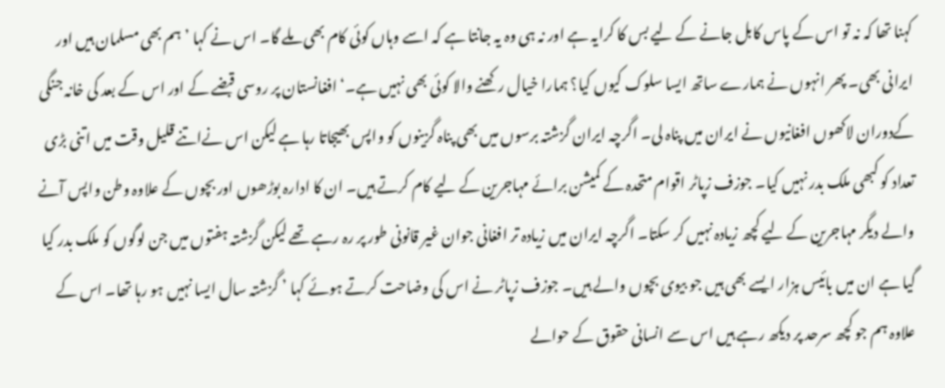کہنا تھا کہ نہ تو اس کے پاس کابل جانے کے لیے بس کا کرایہ ہے اور نہ ہی وہ یہ جانتا ہے کہ اسے وہاں کوئی کام بھی ملے گا۔ اس نے کہا ’ ہم بھی مسلمان ہیں اور ایرانی بھی۔ پھر انہوں نے ہمارے ساتھ ایسا سلوک کیوں کیا؟ ہمارا خیال رکھنے والا کوئی بھی نہیں ہے۔‘ افغانستان پر روسی قبضے کے اور اس کے بعد کی خانہ جنگی کےدوران لاکھوں افغانیوں نے ایران میں پناہ لی۔ اگرچہ ایران گزشتہ برسوں میں بھی پناہ گزینوں کو واپس بھیجاتا رہا ہے لیکن اس نےاتنے قلیل وقت میں اتنی بڑی تعداد کو کبھی ملک بدر نہیں کیا۔ جوزف زپاٹر اقوام متحدہ کے کمیشن برائے مہاجرین کے لیے کام کرتے ہیں۔ ان کا ادارہ بوڑھوں اور بچوں کے علاوہ وطن واپس آنے والے دیگر مہاجرین کے لیے کچھ زیادہ نہیں کر سکتا۔ اگرچہ ایران میں زیادہ تر افغانی جوان غیر قانونی طور پر رہ رہے تھے لیکن گزشتہ ہفتوں میں جن لوگوں کو ملک بدر کیا گیا ہے ان میں بائیس ہزار ایسے بھی ہیں جو بیوی بچوں والے ہیں۔ جوزف زپاٹر نے اس کی وضاحت کرتے ہوئے کہا ’ گزشتہ سال ایسا نہیں ہو رہا تھا۔ اس کے علاوہ ہم جو کچھ سرحد پر دیکھ رہے ہیں اس سے انسانی حقوق کے حوالے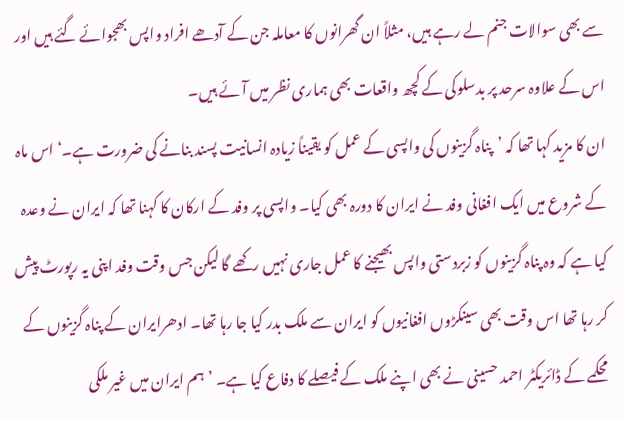سے بھی سوالات جنم لے رہے ہیں، مثلاً ان گھرانوں کا معاملہ جن کے آدھے افراد واپس بھجوائے گئے ہیں اور اس کے علاوہ سرحد پر بدسلوکی کے کچھ واقعات بھی ہماری نظر میں آئے ہیں۔
ان کا مزید کہا تھا کہ ’پناہ گزینوں کی واپسی کے عمل کو یقیناً زیادہ انسانیت پسند بنانے کی ضرورت ہے۔‘ اس ماہ کے شروع میں ایک افغانی وفد نے ایران کا دورہ بھی کیا۔ واپسی پر وفد کے ارکان کا کہنا تھا کہ ایران نے وعدہ کیا ہے کہ وہ پناہ گزینوں کو زبردستی واپس بھیجنے کا عمل جاری نہیں رکھے گا لیکن جس وقت وفد اپنی یہ رپورٹ پیش کر رہا تھا اس وقت بھی سینکڑوں افغانیوں کو ایران سے ملک بدر کیا جا رہا تھا۔ ادھرایران کے پناہ گزینوں کے محکمے کے ڈائریکٹر احمد حسینی نے بھی اپنے ملک کے فیصلے کا دفاع کیا ہے۔ ’ہم ایران میں غیر ملکی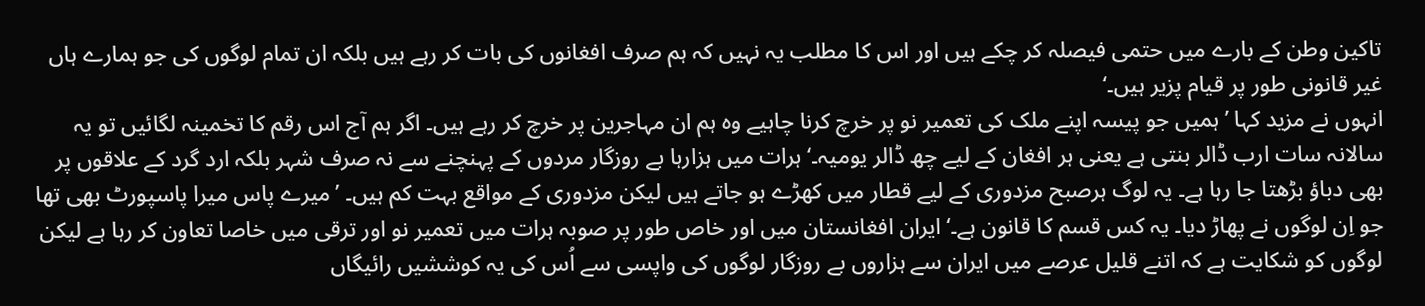تاکین وطن کے بارے میں حتمی فیصلہ کر چکے ہیں اور اس کا مطلب یہ نہیں کہ ہم صرف افغانوں کی بات کر رہے ہیں بلکہ ان تمام لوگوں کی جو ہمارے ہاں غیر قانونی طور پر قیام پزیر ہیں۔‘
انہوں نے مزید کہا ’ہمیں جو پیسہ اپنے ملک کی تعمیر نو پر خرچ کرنا چاہیے وہ ہم ان مہاجرین پر خرچ کر رہے ہیں۔ اگر ہم آج اس رقم کا تخمینہ لگائیں تو یہ سالانہ سات ارب ڈالر بنتی ہے یعنی ہر افغان کے لیے چھ ڈالر یومیہ۔‘ ہرات میں ہزارہا بے روزگار مردوں کے پہنچنے سے نہ صرف شہر بلکہ ارد گرد کے علاقوں پر بھی دباؤ بڑھتا جا رہا ہے۔ یہ لوگ ہرصبح مزدوری کے لیے قطار میں کھڑے ہو جاتے ہیں لیکن مزدوری کے مواقع بہت کم ہیں۔ ’میرے پاس میرا پاسپورٹ بھی تھا جو اِن لوگوں نے پھاڑ دیا۔ یہ کس قسم کا قانون ہے۔‘ ایران افغانستان میں اور خاص طور پر صوبہ ہرات میں تعمیر نو اور ترقی میں خاصا تعاون کر رہا ہے لیکن لوگوں کو شکایت ہے کہ اتنے قلیل عرصے میں ایران سے ہزاروں بے روزگار لوگوں کی واپسی سے اُس کی یہ کوششیں رائیگاں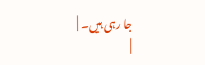جا رہی ہیں۔ |
|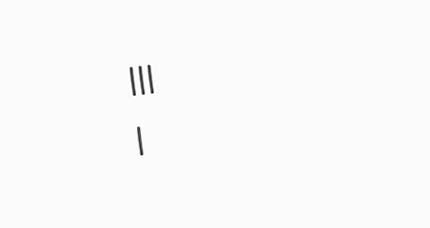|||
|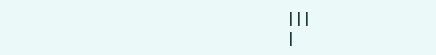|||
|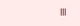|||